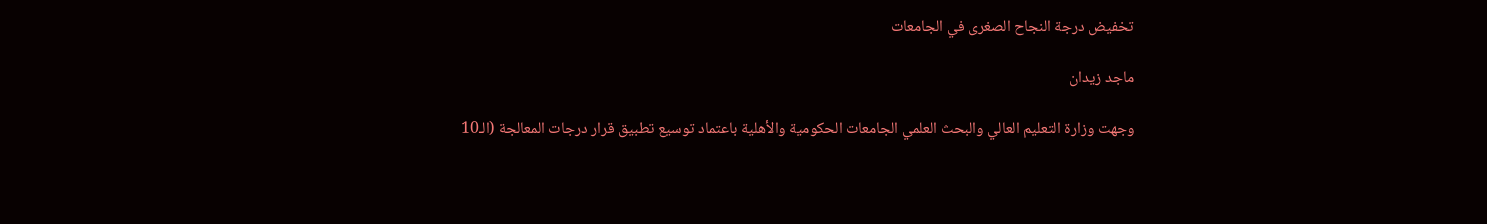تخفيض درجة النجاح الصغرى في الجامعات

ماجد زيدان

وجهت وزارة التعليم العالي والبحث العلمي الجامعات الحكومية والأهلية باعتماد توسيع تطبيق قرار درجات المعالجة (الـ10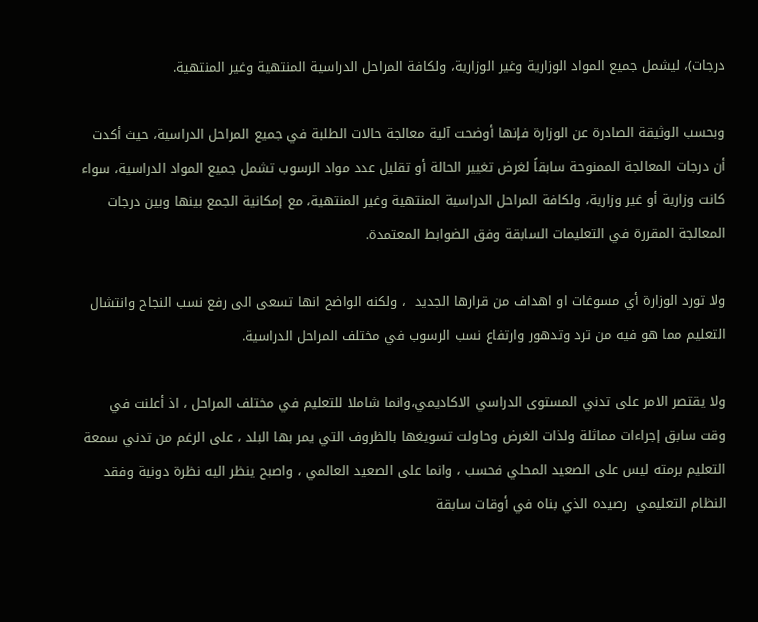درجات)، ليشمل جميع المواد الوزارية وغير الوزارية، ولكافة المراحل الدراسية المنتهية وغير المنتهية.

وبحسب الوثيقة الصادرة عن الوزارة فإنها أوضحت آلية معالجة حالات الطلبة في جميع المراحل الدراسية، حيث أكدت أن درجات المعالجة الممنوحة سابقاً لغرض تغيير الحالة أو تقليل عدد مواد الرسوب تشمل جميع المواد الدراسية، سواء كانت وزارية أو غير وزارية، ولكافة المراحل الدراسية المنتهية وغير المنتهية، مع إمكانية الجمع بينها وبين درجات المعالجة المقررة في التعليمات السابقة وفق الضوابط المعتمدة.

ولا تورد الوزارة أي مسوغات او اهداف من قرارها الجديد  ، ولكنه الواضح انها تسعى الى رفع نسب النجاح وانتشال التعليم مما هو فيه من ترد وتدهور وارتفاع نسب الرسوب في مختلف المراحل الدراسية.

ولا يقتصر الامر على تدني المستوى الدراسي الاكاديمي،وانما شاملا للتعليم في مختلف المراحل ، اذ أعلنت في وقت سابق إجراءات مماثلة ولذات الغرض وحاولت تسويغها بالظروف التي يمر بها البلد ، على الرغم من تدني سمعة التعليم برمته ليس على الصعيد المحلي فحسب ، وانما على الصعيد العالمي ، واصبح ينظر اليه نظرة دونية وفقد النظام التعليمي  رصيده الذي بناه في أوقات سابقة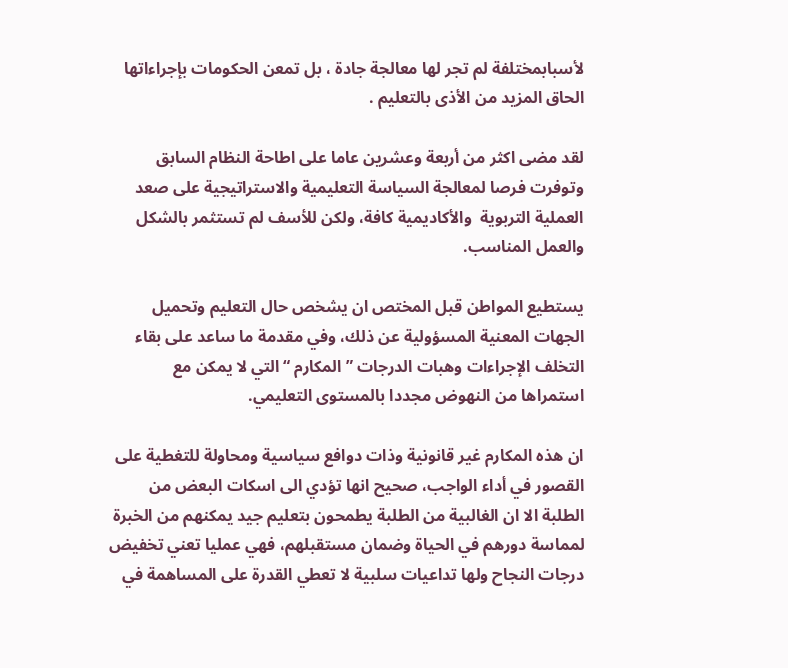لأسبابمختلفة لم تجر لها معالجة جادة ، بل تمعن الحكومات بإجراءاتها الحاق المزيد من الأذى بالتعليم .

لقد مضى اكثر من أربعة وعشرين عاما على اطاحة النظام السابق وتوفرت فرصا لمعالجة السياسة التعليمية والاستراتيجية على صعد العملية التربوية  والأكاديمية كافة، ولكن للأسف لم تستثمر بالشكل والعمل المناسب.

يستطيع المواطن قبل المختص ان يشخص حال التعليم وتحميل الجهات المعنية المسؤولية عن ذلك، وفي مقدمة ما ساعد على بقاء التخلف الإجراءات وهبات الدرجات ” المكارم “التي لا يمكن مع استمراها من النهوض مجددا بالمستوى التعليمي.

ان هذه المكارم غير قانونية وذات دوافع سياسية ومحاولة للتغطية على القصور في أداء الواجب، صحيح انها تؤدي الى اسكات البعض من الطلبة الا ان الغالبية من الطلبة يطمحون بتعليم جيد يمكنهم من الخبرة لمماسة دورهم في الحياة وضمان مستقبلهم، فهي عمليا تعني تخفيض درجات النجاح ولها تداعيات سلبية لا تعطي القدرة على المساهمة في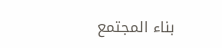بناء المجتمع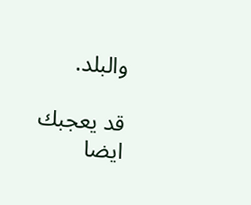والبلد.

قد يعجبك ايضا